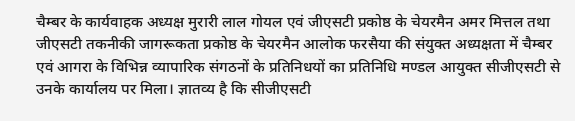चैम्बर के कार्यवाहक अध्यक्ष मुरारी लाल गोयल एवं जीएसटी प्रकोष्ठ के चेयरमैन अमर मित्तल तथा जीएसटी तकनीकी जागरूकता प्रकोष्ठ के चेयरमैन आलोक फरसैया की संयुक्त अध्यक्षता में चैम्बर एवं आगरा के विभिन्न व्यापारिक संगठनों के प्रतिनिधयों का प्रतिनिधि मण्डल आयुक्त सीजीएसटी से उनके कार्यालय पर मिला। ज्ञातव्य है कि सीजीएसटी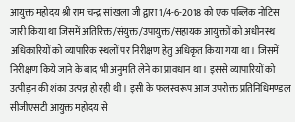आयुक्त महोदय श्री राम चन्द्र सांखला जी द्वारा 1/4-6-2018 को एक पब्लिक नोटिस जारी किया था जिसमें अतिरिक्त/संयुक्त/उपायुक्त/सहायक आयुक्तों को अधीनस्थ अधिकारियों को व्यापारिक स्थलों पर निरीक्षण हेतु अधिकृत किया गया था। जिसमें निरीक्षण किये जाने के बाद भी अनुमति लेने का प्रावधान था। इससे व्यापारियों को उत्पीड़न की शंका उत्पन्न हो रही थी। इसी के फलस्वरूप आज उपरोक्त प्रतिनिधिमण्डल सीजीएसटी आयुक्त महोदय से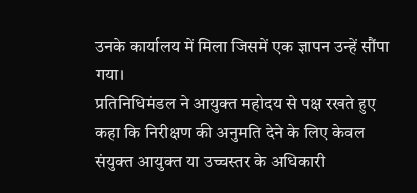उनके कार्यालय में मिला जिसमें एक ज्ञापन उन्हें सौंपा गया।
प्रतिनिधिमंडल ने आयुक्त महोदय से पक्ष रखते हुए कहा कि निरीक्षण की अनुमति देने के लिए केवल संयुक्त आयुक्त या उच्चस्तर के अधिकारी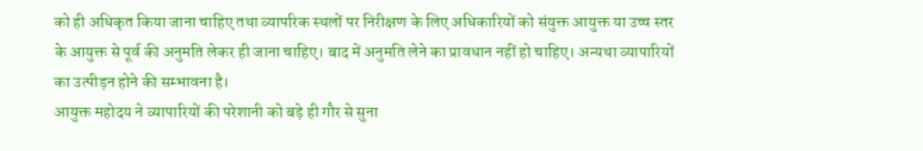को ही अधिकृत किया जाना चाहिए तथा व्यापरिक स्थलों पर निरीक्षण के लिए अधिकारियों को संयुक्त आयुक्त या उच्च स्तर के आयुक्त से पूर्व की अनुमति लेकर ही जाना चाहिए। बाद में अनुमति लेने का प्रावधान नहीं हो चाहिए। अन्यथा व्यापारियों का उत्पीड़न होने की सम्भावना है।
आयुक्त महोदय ने व्यापारियों की परेशानी को बड़े ही गौर से सुना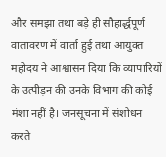और समझा तथा बड़े ही सौहार्द्धपूर्ण वातावरण में वार्ता हुई तथा आयुक्त महोदय ने आश्वासन दिया कि व्यापारियों के उत्पीड़न की उनके विभाग की कोई मंशा नहीं है। जनसूचना में संशोधन करते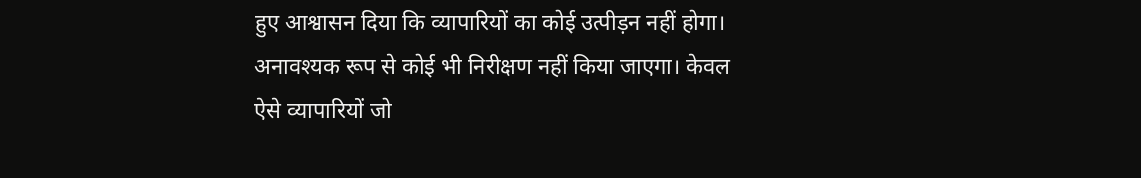हुए आश्वासन दिया कि व्यापारियों का कोई उत्पीड़न नहीं होगा। अनावश्यक रूप से कोई भी निरीक्षण नहीं किया जाएगा। केवल ऐसे व्यापारियों जो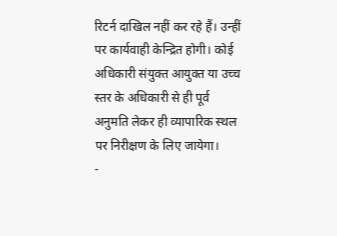रिटर्न दाखिल नहीं कर रहे हैं। उन्हीं पर कार्यवाही केन्द्रित होगी। कोई अधिकारी संयुक्त आयुक्त या उच्च स्तर के अधिकारी से ही पूर्व अनुमति लेकर ही व्यापारिक स्थल पर निरीक्षण के लिए जायेगा।
-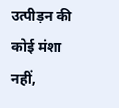उत्पीड़न की कोई मंशा नहीं,